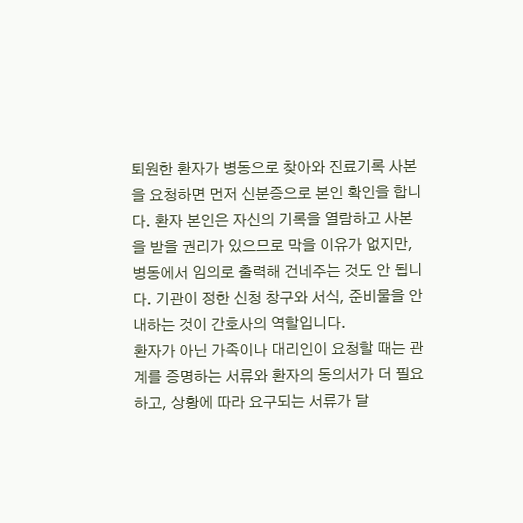퇴원한 환자가 병동으로 찾아와 진료기록 사본을 요청하면 먼저 신분증으로 본인 확인을 합니다. 환자 본인은 자신의 기록을 열람하고 사본을 받을 권리가 있으므로 막을 이유가 없지만, 병동에서 임의로 출력해 건네주는 것도 안 됩니다. 기관이 정한 신청 창구와 서식, 준비물을 안내하는 것이 간호사의 역할입니다.
환자가 아닌 가족이나 대리인이 요청할 때는 관계를 증명하는 서류와 환자의 동의서가 더 필요하고, 상황에 따라 요구되는 서류가 달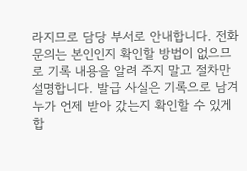라지므로 담당 부서로 안내합니다. 전화 문의는 본인인지 확인할 방법이 없으므로 기록 내용을 알려 주지 말고 절차만 설명합니다. 발급 사실은 기록으로 남겨 누가 언제 받아 갔는지 확인할 수 있게 합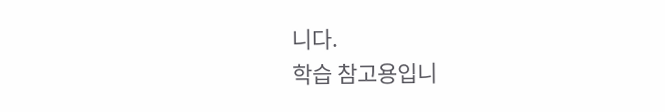니다.
학습 참고용입니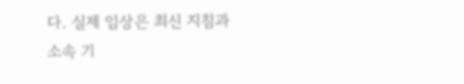다. 실제 임상은 최신 지침과 소속 기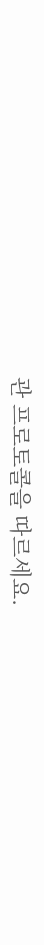관 프로토콜을 따르세요.